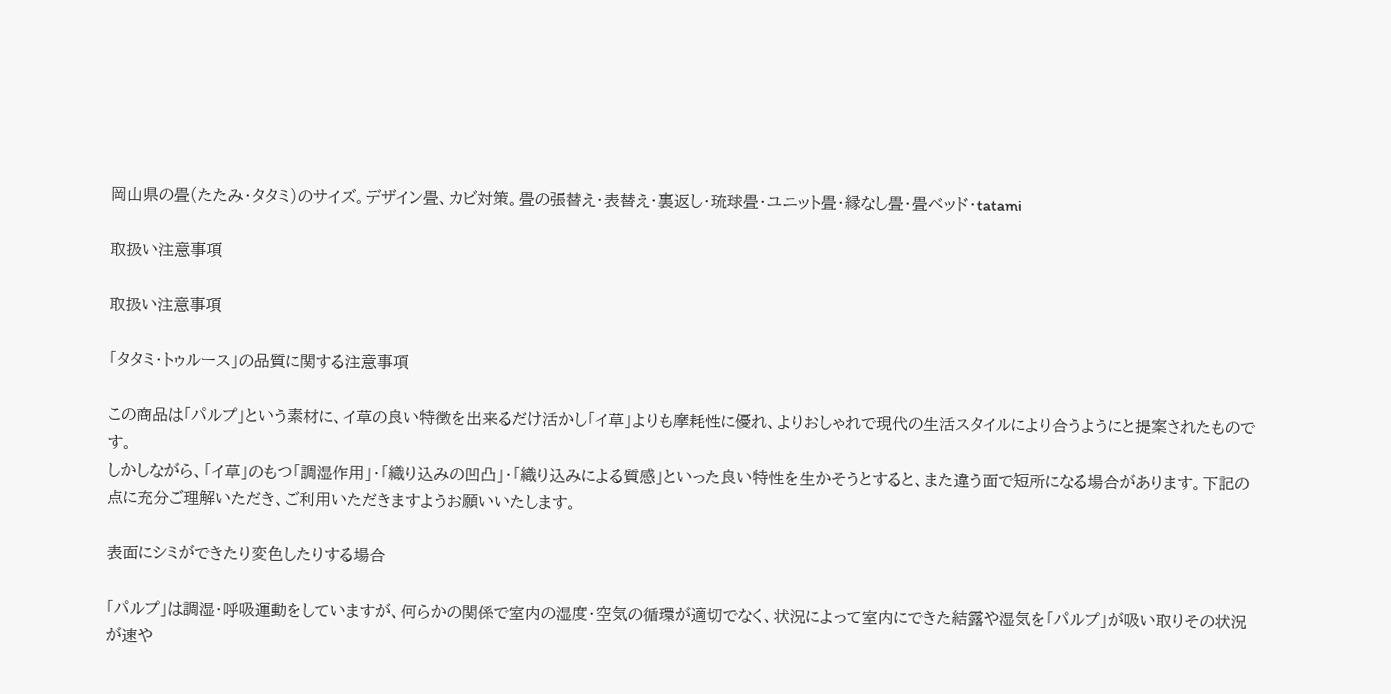岡山県の畳(たたみ・タタミ)のサイズ。デザイン畳、カビ対策。畳の張替え・表替え・裏返し・琉球畳・ユニット畳・縁なし畳・畳ベッド・tatami

取扱い注意事項

取扱い注意事項

「タタミ・トゥルース」の品質に関する注意事項

この商品は「パルプ」という素材に、イ草の良い特徴を出来るだけ活かし「イ草」よりも摩耗性に優れ、よりおしゃれで現代の生活スタイルにより合うようにと提案されたものです。
しかしながら、「イ草」のもつ「調湿作用」・「織り込みの凹凸」・「織り込みによる質感」といった良い特性を生かそうとすると、また違う面で短所になる場合があります。下記の点に充分ご理解いただき、ご利用いただきますようお願いいたします。

表面にシミができたり変色したりする場合

「パルプ」は調湿・呼吸運動をしていますが、何らかの関係で室内の湿度・空気の循環が適切でなく、状況によって室内にできた結露や湿気を「パルプ」が吸い取りその状況が速や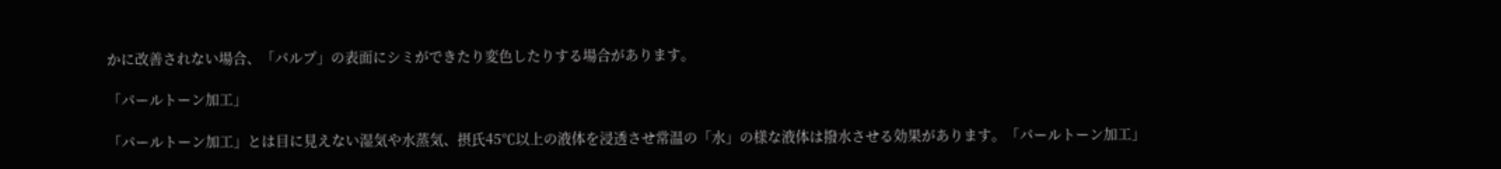かに改善されない場合、「パルプ」の表面にシミができたり変色したりする場合があります。

「パールトーン加工」

「パールトーン加工」とは目に見えない湿気や水蒸気、摂氏45℃以上の液体を浸透させ常温の「水」の様な液体は撥水させる効果があります。「パールトーン加工」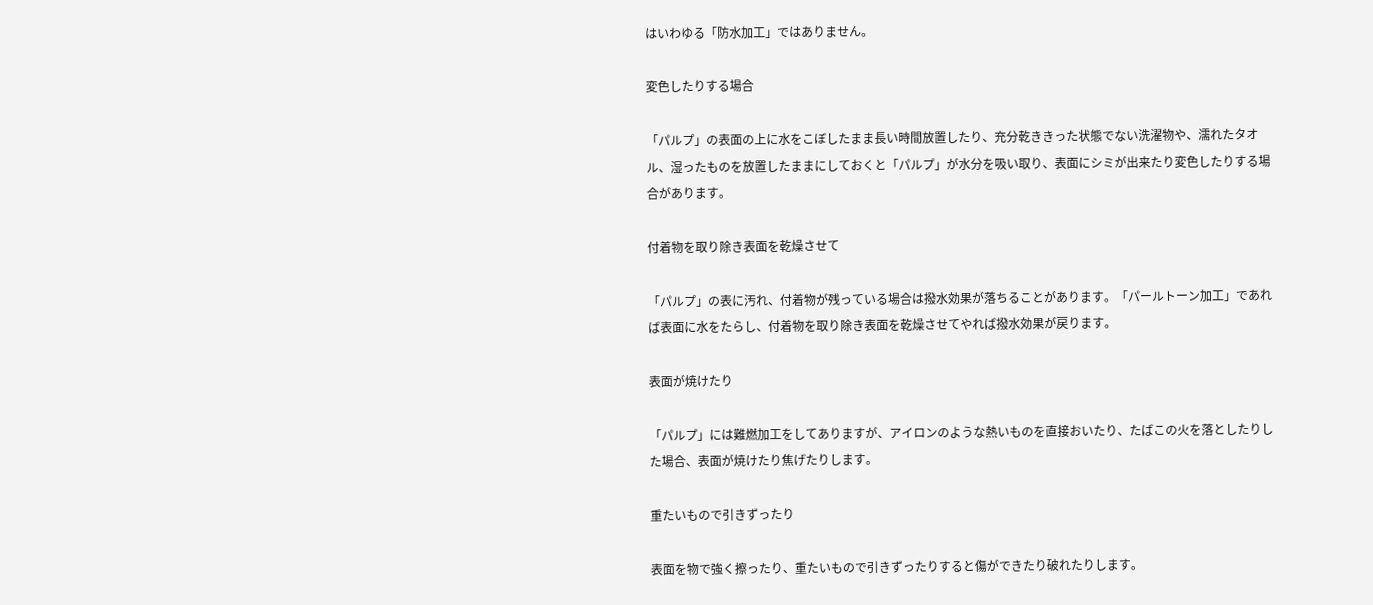はいわゆる「防水加工」ではありません。

変色したりする場合

「パルプ」の表面の上に水をこぼしたまま長い時間放置したり、充分乾ききった状態でない洗濯物や、濡れたタオル、湿ったものを放置したままにしておくと「パルプ」が水分を吸い取り、表面にシミが出来たり変色したりする場合があります。

付着物を取り除き表面を乾燥させて

「パルプ」の表に汚れ、付着物が残っている場合は撥水効果が落ちることがあります。「パールトーン加工」であれば表面に水をたらし、付着物を取り除き表面を乾燥させてやれば撥水効果が戻ります。

表面が焼けたり

「パルプ」には難燃加工をしてありますが、アイロンのような熱いものを直接おいたり、たばこの火を落としたりした場合、表面が焼けたり焦げたりします。

重たいもので引きずったり

表面を物で強く擦ったり、重たいもので引きずったりすると傷ができたり破れたりします。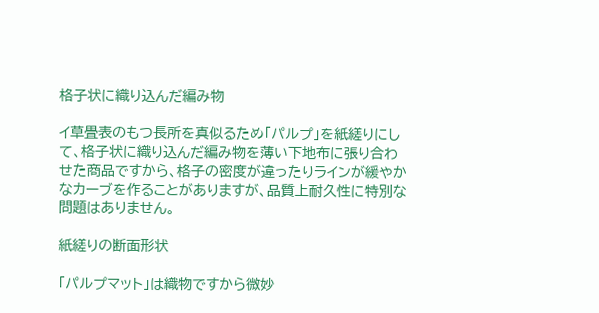格子状に織り込んだ編み物

イ草畳表のもつ長所を真似るため「パルプ」を紙縒りにして、格子状に織り込んだ編み物を薄い下地布に張り合わせた商品ですから、格子の密度が違ったりラインが緩やかなカーブを作ることがありますが、品質上耐久性に特別な問題はありません。

紙縒りの断面形状

「パルプマット」は織物ですから微妙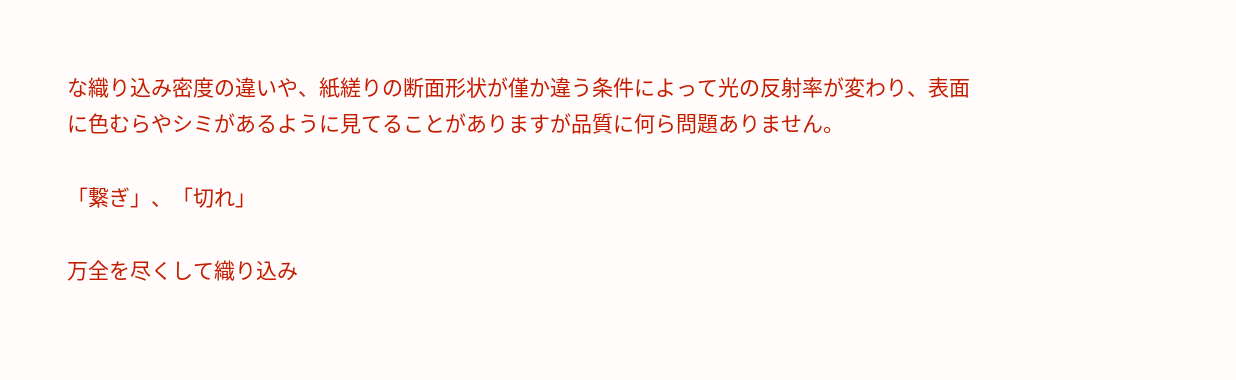な織り込み密度の違いや、紙縒りの断面形状が僅か違う条件によって光の反射率が変わり、表面に色むらやシミがあるように見てることがありますが品質に何ら問題ありません。

「繋ぎ」、「切れ」

万全を尽くして織り込み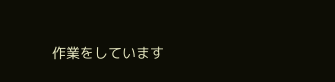作業をしています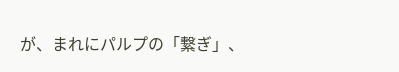が、まれにパルプの「繋ぎ」、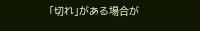「切れ」がある場合が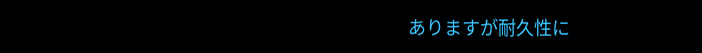ありますが耐久性に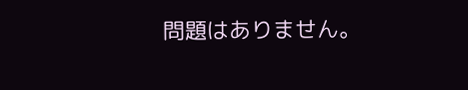問題はありません。